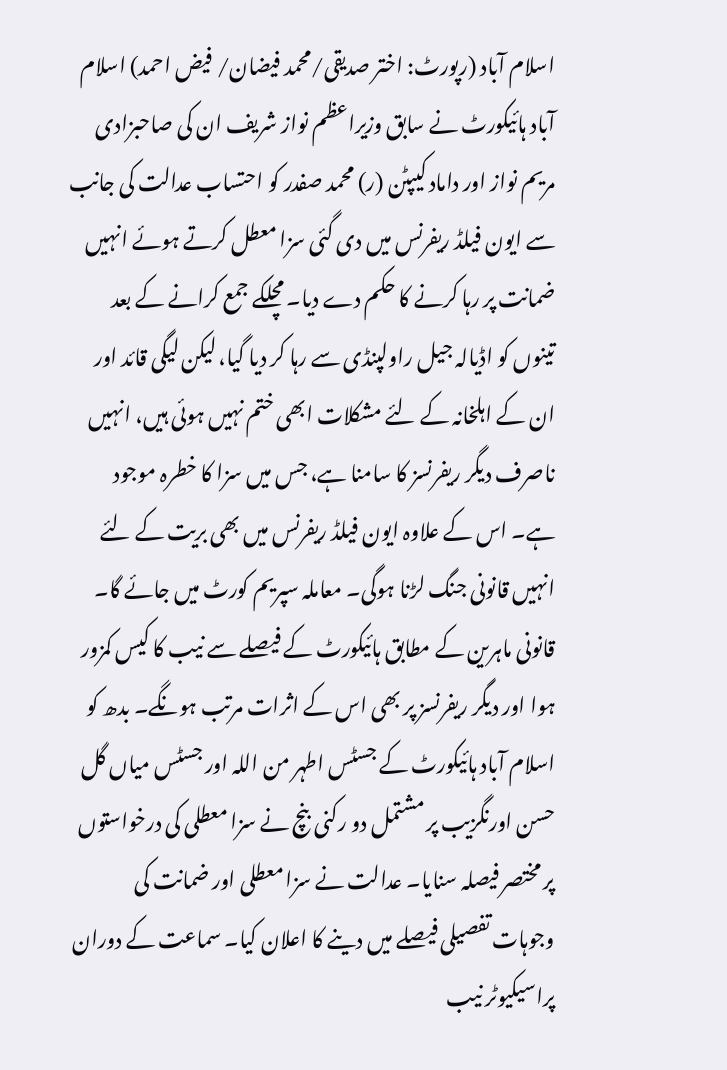اسلام آباد (رپورٹ: اختر صدیقی/محمد فیضان/ فیض احمد) اسلام آباد ہائیکورٹ نے سابق وزیراعظم نواز شریف ان کی صاحبزادی مریم نواز اور داماد کیپٹن (ر) محمد صفدر کو احتساب عدالت کی جانب سے ایون فیلڈ ریفرنس میں دی گئی سزا معطل کرتے ہوئے انہیں ضمانت پر رہا کرنے کا حکم دے دیا۔ مچلکے جمع کرانے کے بعد تینوں کو اڈیالہ جیل راولپنڈی سے رہا کر دیا گیا، لیکن لیگی قائد اور ان کے اہلخانہ کے لئے مشکلات ابھی ختم نہیں ہوئی ہیں، انہیں ناصرف دیگر ریفرنسز کا سامنا ہے، جس میں سزا کا خطرہ موجود ہے۔ اس کے علاوہ ایون فیلڈ ریفرنس میں بھی بریت کے لئے انہیں قانونی جنگ لڑنا ہوگی۔ معاملہ سپریم کورٹ میں جائے گا۔ قانونی ماہرین کے مطابق ہائیکورٹ کے فیصلے سے نیب کا کیس کمزور ہوا اور دیگر ریفرنسز پر بھی اس کے اثرات مرتب ہونگے۔ بدھ کو اسلام آباد ہائیکورٹ کے جسٹس اطہر من اللہ اور جسٹس میاں گل حسن اورنگزیب پر مشتمل دو رکنی بنچ نے سزا معطلی کی درخواستوں پر مختصر فیصلہ سنایا۔ عدالت نے سزا معطلی اور ضمانت کی وجوہات تفصیلی فیصلے میں دینے کا اعلان کیا۔ سماعت کے دوران پراسیکیوٹر نیب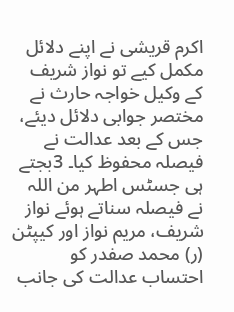اکرم قریشی نے اپنے دلائل مکمل کیے تو نواز شریف کے وکیل خواجہ حارث نے مختصر جوابی دلائل دیئے، جس کے بعد عدالت نے فیصلہ محفوظ کیا۔ 3بجتے ہی جسٹس اطہر من اللہ نے فیصلہ سناتے ہوئے نواز شریف، مریم نواز اور کیپٹن (ر) محمد صفدر کو احتساب عدالت کی جانب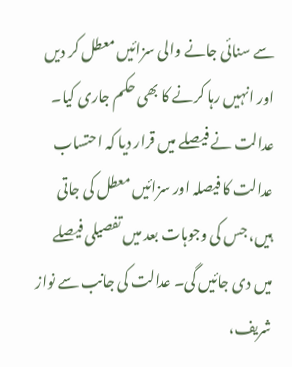سے سنائی جانے والی سزائیں معطل کر دیں اور انہیں رہا کرنے کا بھی حکم جاری کیا۔ عدالت نے فیصلے میں قرار دیا کہ احتساب عدالت کا فیصلہ اور سزائیں معطل کی جاتی ہیں، جس کی وجوہات بعد میں تفصیلی فیصلے میں دی جائیں گی۔ عدالت کی جانب سے نواز شریف،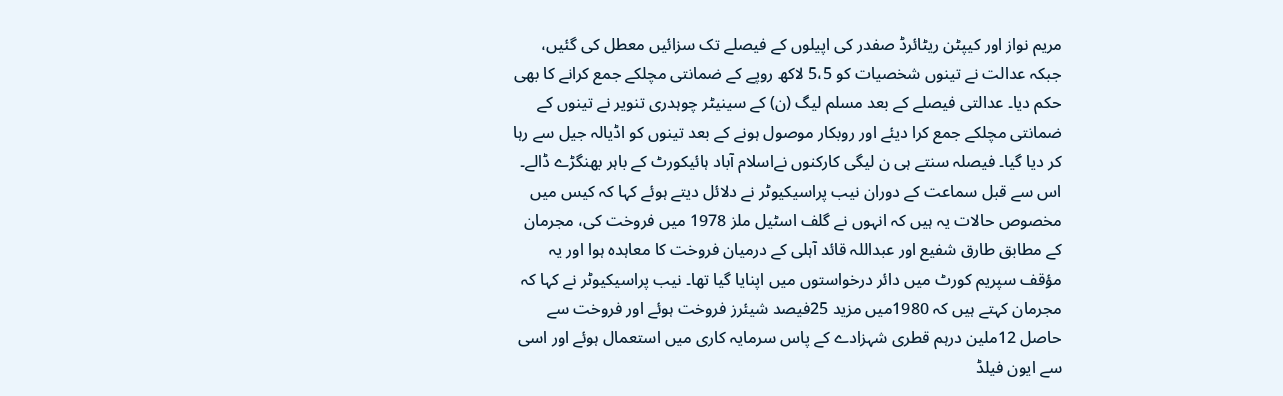مریم نواز اور کیپٹن ریٹائرڈ صفدر کی اپیلوں کے فیصلے تک سزائیں معطل کی گئیں، جبکہ عدالت نے تینوں شخصیات کو 5،5 لاکھ روپے کے ضمانتی مچلکے جمع کرانے کا بھی حکم دیا۔ عدالتی فیصلے کے بعد مسلم لیگ (ن) کے سینیٹر چوہدری تنویر نے تینوں کے ضمانتی مچلکے جمع کرا دیئے اور روبکار موصول ہونے کے بعد تینوں کو اڈیالہ جیل سے رہا کر دیا گیا۔ فیصلہ سنتے ہی ن لیگی کارکنوں نےاسلام آباد ہائیکورٹ کے باہر بھنگڑے ڈالے۔ اس سے قبل سماعت کے دوران نیب پراسیکیوٹر نے دلائل دیتے ہوئے کہا کہ کیس میں مخصوص حالات یہ ہیں کہ انہوں نے گلف اسٹیل ملز 1978 میں فروخت کی، مجرمان کے مطابق طارق شفیع اور عبداللہ قائد آہلی کے درمیان فروخت کا معاہدہ ہوا اور یہ مؤقف سپریم کورٹ میں دائر درخواستوں میں اپنایا گیا تھا۔ نیب پراسیکیوٹر نے کہا کہ مجرمان کہتے ہیں کہ 1980میں مزید 25فیصد شیئرز فروخت ہوئے اور فروخت سے حاصل 12ملین درہم قطری شہزادے کے پاس سرمایہ کاری میں استعمال ہوئے اور اسی سے ایون فیلڈ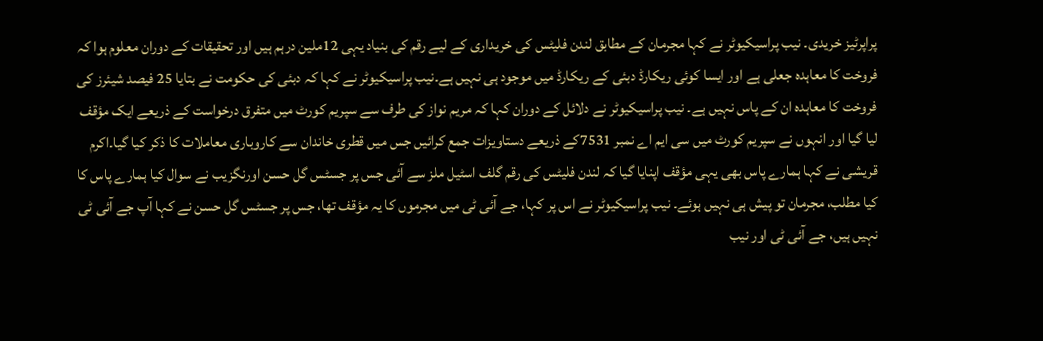پراپرٹیز خریدی۔ نیب پراسیکیوٹر نے کہا مجرمان کے مطابق لندن فلیٹس کی خریداری کے لیے رقم کی بنیاد یہی 12ملین درہم ہیں اور تحقیقات کے دوران معلوم ہوا کہ فروخت کا معاہدہ جعلی ہے اور ایسا کوئی ریکارڈ دبئی کے ریکارڈ میں موجود ہی نہیں ہے۔نیب پراسیکیوٹر نے کہا کہ دبئی کی حکومت نے بتایا 25 فیصد شیئرز کی فروخت کا معاہدہ ان کے پاس نہیں ہے۔ نیب پراسیکیوٹر نے دلائل کے دوران کہا کہ مریم نواز کی طرف سے سپریم کورٹ میں متفرق درخواست کے ذریعے ایک مؤقف لیا گیا اور انہوں نے سپریم کورٹ میں سی ایم اے نمبر 7531کے ذریعے دستاویزات جمع کرائیں جس میں قطری خاندان سے کاروباری معاملات کا ذکر کیا گیا۔اکرم قریشی نے کہا ہمارے پاس بھی یہی مؤقف اپنایا گیا کہ لندن فلیٹس کی رقم گلف اسٹیل ملز سے آئی جس پر جسٹس گل حسن اورنگزیب نے سوال کیا ہمارے پاس کا کیا مطلب، مجرمان تو پیش ہی نہیں ہوئے۔ نیب پراسیکیوٹر نے اس پر کہا، جے آئی ٹی میں مجرموں کا یہ مؤقف تھا، جس پر جسٹس گل حسن نے کہا آپ جے آئی ٹی نہیں ہیں، جے آئی ٹی اور نیب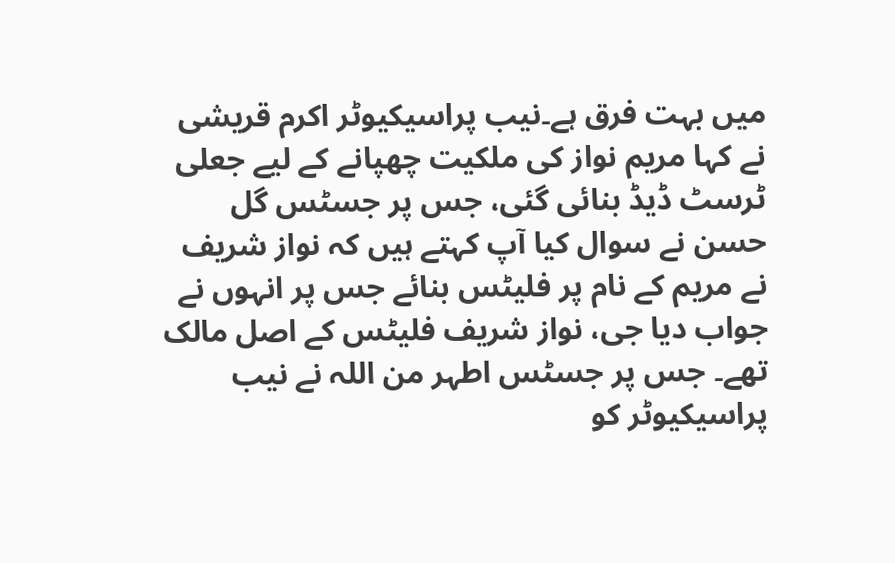میں بہت فرق ہے۔نیب پراسیکیوٹر اکرم قریشی نے کہا مریم نواز کی ملکیت چھپانے کے لیے جعلی ٹرسٹ ڈیڈ بنائی گئی، جس پر جسٹس گل حسن نے سوال کیا آپ کہتے ہیں کہ نواز شریف نے مریم کے نام پر فلیٹس بنائے جس پر انہوں نے جواب دیا جی، نواز شریف فلیٹس کے اصل مالک تھے۔ جس پر جسٹس اطہر من اللہ نے نیب پراسیکیوٹر کو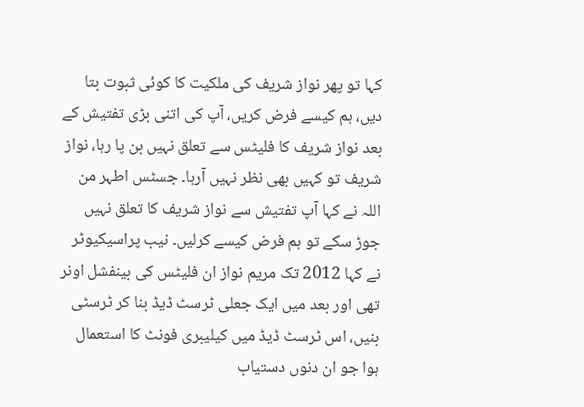کہا تو پھر نواز شریف کی ملکیت کا کوئی ثبوت بتا دیں، ہم کیسے فرض کریں، آپ کی اتنی بڑی تفتیش کے بعد نواز شریف کا فلیٹس سے تعلق نہیں بن پا رہا، نواز شریف تو کہیں بھی نظر نہیں آرہا۔ جسٹس اطہر من اللہ نے کہا آپ تفتیش سے نواز شریف کا تعلق نہیں جوڑ سکے تو ہم فرض کیسے کرلیں۔ نیب پراسیکیوٹر نے کہا 2012 تک مریم نواز ان فلیٹس کی بینفشل اونر تھی اور بعد میں ایک جعلی ٹرسٹ ڈیڈ بنا کر ٹرسٹی بنیں، اس ٹرسٹ ڈیڈ میں کیلیبری فونٹ کا استعمال ہوا جو ان دنوں دستیاب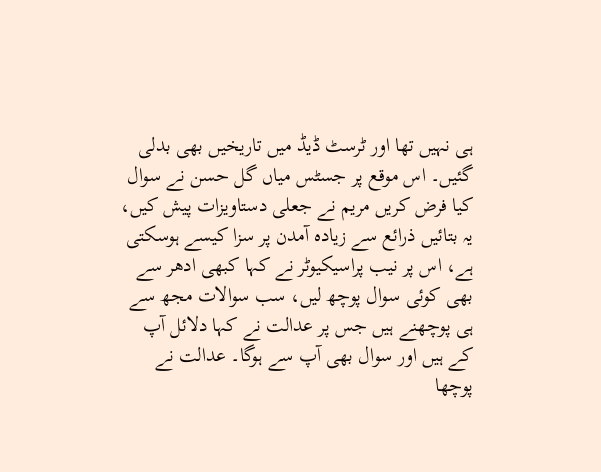ہی نہیں تھا اور ٹرسٹ ڈیڈ میں تاریخیں بھی بدلی گئیں۔ اس موقع پر جسٹس میاں گل حسن نے سوال کیا فرض کریں مریم نے جعلی دستاویزات پیش کیں، یہ بتائیں ذرائع سے زیادہ آمدن پر سزا کیسے ہوسکتی ہے، اس پر نیب پراسیکیوٹر نے کہا کبھی ادھر سے بھی کوئی سوال پوچھ لیں، سب سوالات مجھ سے ہی پوچھنے ہیں جس پر عدالت نے کہا دلائل آپ کے ہیں اور سوال بھی آپ سے ہوگا۔ عدالت نے پوچھا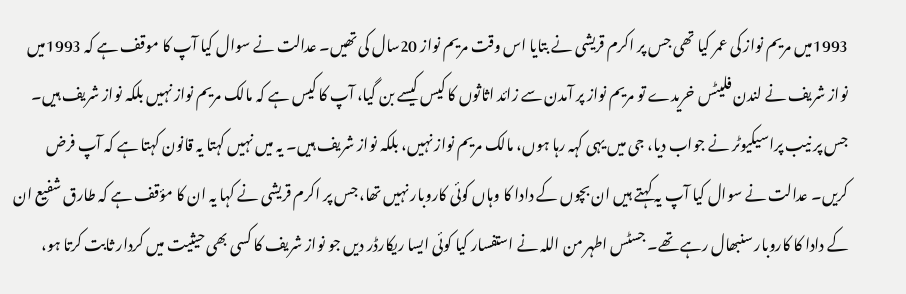1993میں مریم نواز کی عمر کیا تھی جس پر اکرم قریشی نے بتایا اس وقت مریم نواز 20سال کی تھیں۔ عدالت نے سوال کیا آپ کا موقف ہے کہ 1993میں نواز شریف نے لندن فلیٹس خریدے تو مریم نواز پر آمدن سے زائد اثاثوں کا کیس کیسے بن گیا، آپ کا کیس ہے کہ مالک مریم نواز نہیں بلکہ نواز شریف ہیں۔ جس پر نیب پراسیکیوٹر نے جواب دیا، جی میں یہی کہہ رہا ہوں، مالک مریم نواز نہیں، بلکہ نواز شریف ہیں۔ یہ میں نہیں کہتا یہ قانون کہتا ہے کہ آپ فرض کریں۔ عدالت نے سوال کیا آپ یہ کہتے ہیں ان بچوں کے دادا کا وہاں کوئی کاروبار نہیں تھا، جس پر اکرم قریشی نے کہا یہ ان کا مؤقف ہے کہ طارق شفیع ان کے دادا کا کاروبار سنبھال رہے تھے۔ جسٹس اطہر من اللہ نے استفسار کیا کوئی ایسا ریکارڈر دیں جو نواز شریف کا کسی بھی حیثیت میں کردار ثابت کرتا ہو،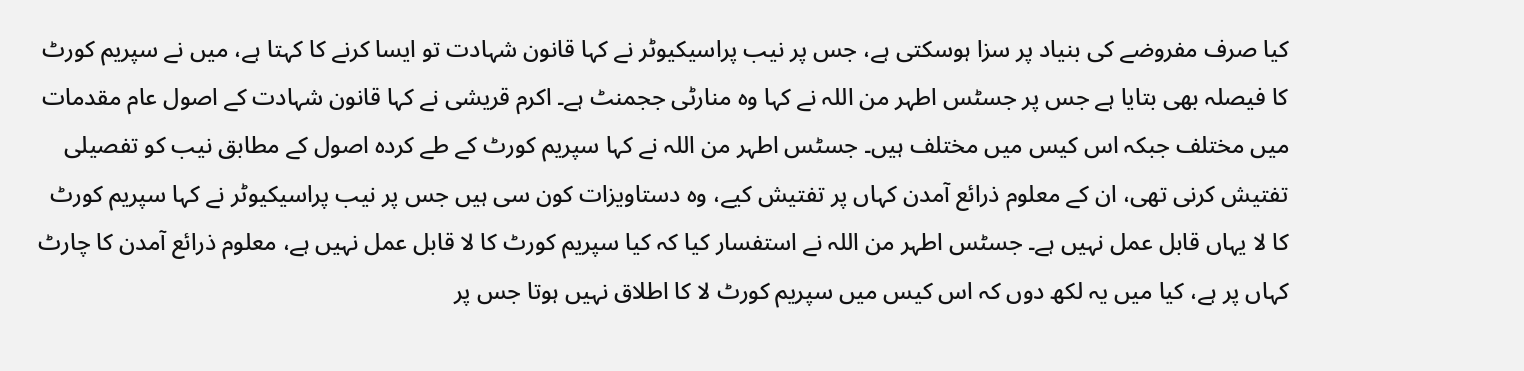کیا صرف مفروضے کی بنیاد پر سزا ہوسکتی ہے، جس پر نیب پراسیکیوٹر نے کہا قانون شہادت تو ایسا کرنے کا کہتا ہے، میں نے سپریم کورٹ کا فیصلہ بھی بتایا ہے جس پر جسٹس اطہر من اللہ نے کہا وہ منارٹی ججمنٹ ہے۔ اکرم قریشی نے کہا قانون شہادت کے اصول عام مقدمات میں مختلف جبکہ اس کیس میں مختلف ہیں۔ جسٹس اطہر من اللہ نے کہا سپریم کورٹ کے طے کردہ اصول کے مطابق نیب کو تفصیلی تفتیش کرنی تھی، ان کے معلوم ذرائع آمدن کہاں پر تفتیش کیے، وہ دستاویزات کون سی ہیں جس پر نیب پراسیکیوٹر نے کہا سپریم کورٹ کا لا یہاں قابل عمل نہیں ہے۔ جسٹس اطہر من اللہ نے استفسار کیا کہ کیا سپریم کورٹ کا لا قابل عمل نہیں ہے، معلوم ذرائع آمدن کا چارٹ کہاں پر ہے، کیا میں یہ لکھ دوں کہ اس کیس میں سپریم کورٹ لا کا اطلاق نہیں ہوتا جس پر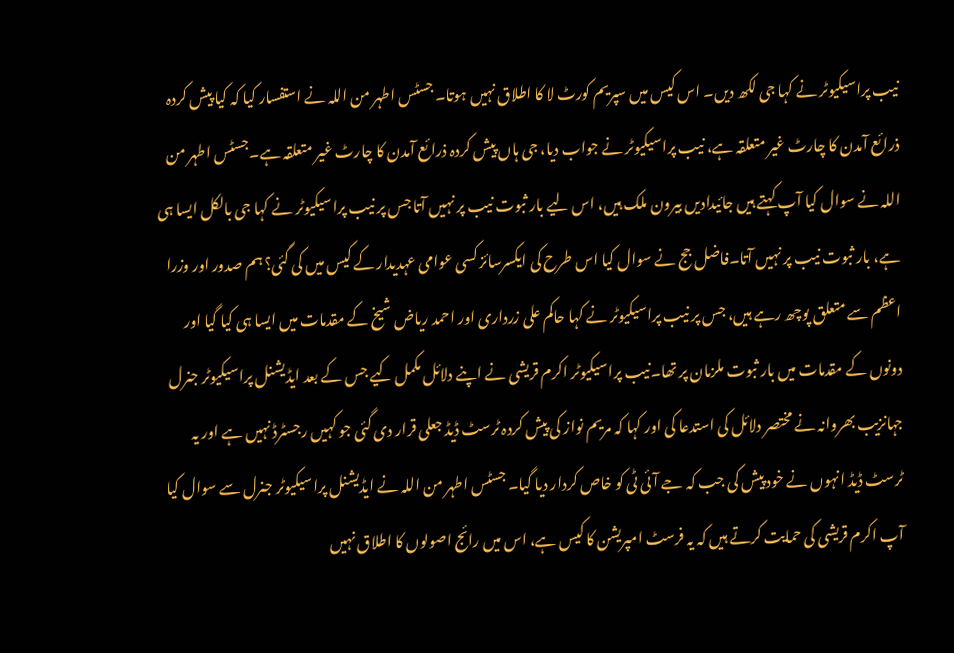نیب پراسیکیوٹر نے کہا جی لکھ دیں۔ اس کیس میں سپریم کورٹ لا کا اطلاق نہیں ہوتا۔ جسٹس اطہر من اللہ نے استفسار کیا کہ کیا پیش کردہ ذرائع آمدن کا چارٹ غیر متعلقہ ہے، نیب پراسیکیوٹر نے جواب دیا، جی ہاں پیش کردہ ذرائع آمدن کا چارٹ غیر متعلقہ ہے۔جسٹس اطہر من اللہ نے سوال کیا آپ کہتے ہیں جائیدادیں بیرون ملک ہیں، اس لیے بار ثبوت نیب پر نہیں آتا جس پر نیب پراسیکیوٹر نے کہا جی بالکل ایسا ہی ہے، بار ثبوت نیب پر نہیں آتا۔فاضل جج نے سوال کیا اس طرح کی ایکسرسائز کسی عوامی عہدیدار کے کیس میں کی گئی؟ ہم صدور اور وزرا اعظم سے متعلق پوچھ رہے ہیں، جس پر نیب پراسیکیوٹر نے کہا حاکم علی زرداری اور احمد ریاض شیخ کے مقدمات میں ایسا ہی کیا گیا اور دونوں کے مقدمات میں بار ثبوت ملزمان پر تھا۔نیب پراسیکیوٹر اکرم قریشی نے اپنے دلائل مکمل کیے جس کے بعد ایڈیشنل پراسیکیوٹر جنرل جہانزیب بھروانہ نے مختصر دلائل کی استدعا کی اور کہا کہ مریم نواز کی پیش کردہ ٹرسٹ ڈیڈ جعلی قرار دی گئی جو کہیں رجسٹرڈ نہیں ہے اور یہ ٹرسٹ ڈیڈ انہوں نے خود پیش کی جب کہ جے آئی ٹی کو خاص کردار دیا گیا۔ جسٹس اطہر من اللہ نے ایڈیشنل پراسیکیوٹر جنرل سے سوال کیا آپ اکرم قریشی کی حمایت کرتے ہیں کہ یہ فرسٹ امپریشن کا کیس ہے، اس میں رائج اصولوں کا اطلاق نہیں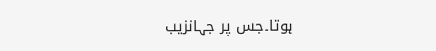ہوتا۔جس پر جہانزیب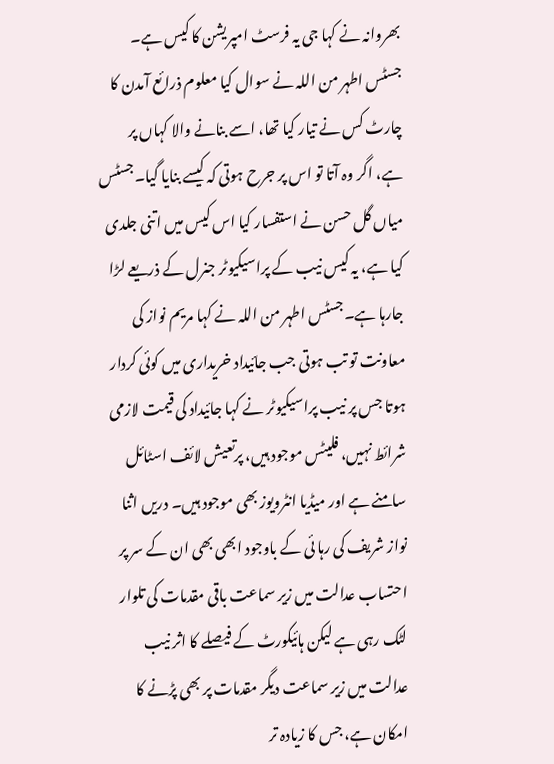بھروانہ نے کہا جی یہ فرسٹ امپریشن کا کیس ہے۔ جسٹس اطہر من اللہ نے سوال کیا معلوم ذرائع آمدن کا چارٹ کس نے تیار کیا تھا، اسے بنانے والا کہاں پر ہے، اگر وہ آتا تو اس پر جرح ہوتی کہ کیسے بنایا گیا۔جسٹس میاں گل حسن نے استفسار کیا اس کیس میں اتنی جلدی کیا ہے، یہ کیس نیب کے پراسیکیوٹر جنرل کے ذریعے لڑا جارہا ہے۔جسٹس اطہر من اللہ نے کہا مریم نواز کی معاونت تو تب ہوتی جب جائیداد خریداری میں کوئی کردار ہوتا جس پر نیب پراسیکیوٹر نے کہا جائیداد کی قیمت لازمی شرائط نہیں، فلیٹس موجود ہیں، پرتعیش لائف اسٹائل سامنے ہے اور میڈیا انٹرویوز بھی موجود ہیں۔ دریں اثنا نواز شریف کی رہا ئی کے باوجود ابھی بھی ان کے سر پر احتساب عدالت میں زیر سماعت باقی مقدمات کی تلوار لٹک رہی ہے لیکن ہائیکورٹ کے فیصلے کا اثر نیب عدالت میں زیر سماعت دیگر مقدمات پر بھی پڑنے کا امکان ہے، جس کا زیادہ تر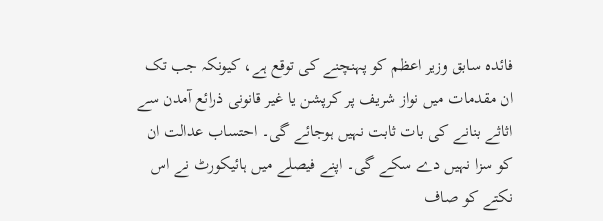فائدہ سابق وزیر اعظم کو پہنچنے کی توقع ہے، کیونکہ جب تک ان مقدمات میں نواز شریف پر کرپشن یا غیر قانونی ذرائع آمدن سے اثاثے بنانے کی بات ثابت نہیں ہوجائے گی۔ احتساب عدالت ان کو سزا نہیں دے سکے گی۔ اپنے فیصلے میں ہائیکورٹ نے اس نکتے کو صاف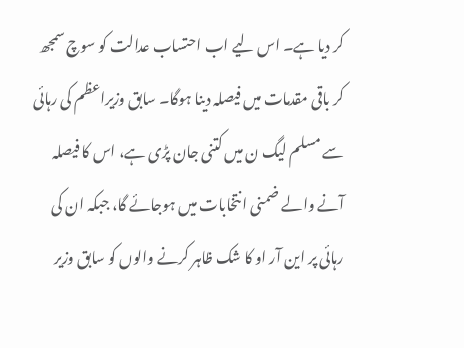کر دیا ہے۔ اس لیے اب احتساب عدالت کو سوچ سمجھ کر باقی مقدمات میں فیصلہ دینا ہوگا۔ سابق وزیراعظم کی رہائی سے مسلم لیگ ن میں کتنی جان پڑی ہے، اس کا فیصلہ آنے والے ضمنی انتخابات میں ہوجائے گا، جبکہ ان کی رہائی پر این آر او کا شک ظاہر کرنے والوں کو سابق وزیر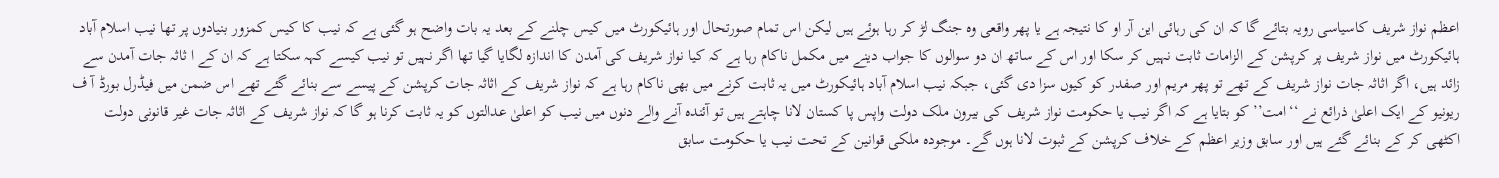اعظم نواز شریف کاسیاسی رویہ بتائے گا کہ ان کی رہائی این آر او کا نتیجہ ہے یا پھر واقعی وہ جنگ لڑ کر رہا ہوئے ہیں لیکن اس تمام صورتحال اور ہائیکورٹ میں کیس چلنے کے بعد یہ بات واضح ہو گئی ہے کہ نیب کا کیس کمزور بنیادوں پر تھا نیب اسلام آباد ہائیکورٹ میں نواز شریف پر کرپشن کے الزامات ثابت نہیں کر سکا اور اس کے ساتھ ان دو سوالوں کا جواب دینے میں مکمل ناکام رہا ہے کہ کیا نواز شریف کی آمدن کا اندازہ لگایا گیا تھا اگر نہیں تو نیب کیسے کہہ سکتا ہے کہ ان کے ا ثاثہ جات آمدن سے زائد ہیں، اگر اثاثہ جات نواز شریف کے تھے تو پھر مریم اور صفدر کو کیوں سزا دی گئی، جبکہ نیب اسلام آباد ہائیکورٹ میں یہ ثابت کرنے میں بھی ناکام رہا ہے کہ نواز شریف کے اثاثہ جات کرپشن کے پیسے سے بنائے گئے تھے اس ضمن میں فیڈرل بورڈ آ ف ریونیو کے ایک اعلیٰ ذرائع نے ‘‘امت’’ کو بتایا ہے کہ اگر نیب یا حکومت نواز شریف کی بیرون ملک دولت واپس پا کستان لانا چاہتے ہیں تو آئندہ آنے والے دنوں میں نیب کو اعلیٰ عدالتوں کو یہ ثابت کرنا ہو گا کہ نواز شریف کے اثاثہ جات غیر قانونی دولت اکٹھی کر کے بنائے گئے ہیں اور سابق وزیر اعظم کے خلاف کرپشن کے ثبوت لانا ہوں گے۔ موجودہ ملکی قوانین کے تحت نیب یا حکومت سابق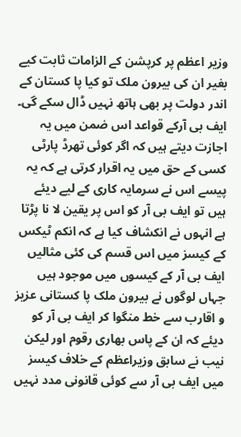وزیر اعظم پر کرپشن کے الزامات ثابت کیے بغیر ان کی بیرون ملک تو کیا پا کستان کے اندر دولت پر بھی ہاتھ نہیں ڈال سکے گی۔ ایف بی آرکے قواعد اس ضمن میں یہ اجازت دیتے ہیں کہ اگر کوئی تھرڈ پارٹی کسی کے حق میں یہ اقرار کرتی ہے کہ یہ پیسے اس نے سرمایہ کاری کے لیے دیئے ہیں تو ایف بی آر کو اس پر یقین لا نا پڑتا ہے انہوں نے انکشاف کیا ہے کہ انکم ٹیکس کے کیسز میں اس قسم کی کئی مثالیں ایف بی آر کے کیسوں میں موجود ہیں جہاں لوگوں نے بیرون ملک پا کستانی عزیز و اقارب سے خط منگوا کر ایف بی آر کو دیئے کہ ان کے پاس بھاری رقوم اور لیکن نیب نے سابق وزیراعظم کے خلاف کیسز میں ایف بی آر سے کوئی قانونی مدد نہیں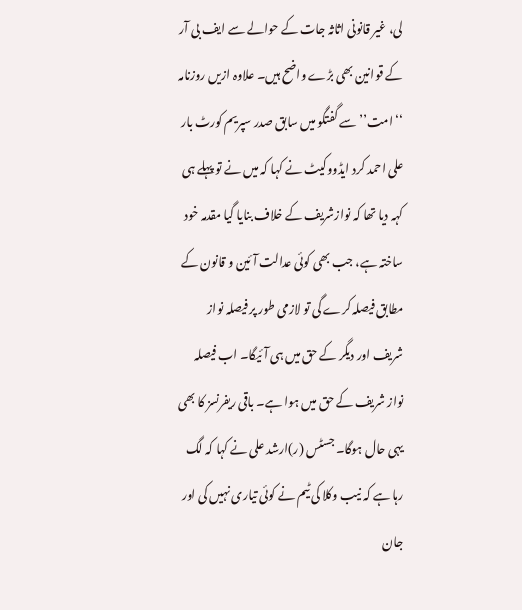لی، غیر قانونی اثاثہ جات کے حوالے سے ایف بی آر کے قوانین بھی بڑے واضح ہیں۔ علاوہ ازیں روزنامہ ‘‘امت’’ سے گفتگو میں سابق صدر سپریم کورٹ بار علی احمد کرد ایڈووکیٹ نے کہا کہ میں نے تو پہلے ہی کہہ دیا تھا کہ نوازشریف کے خلاف بنایا گیا مقدمہ خود ساختہ ہے، جب بھی کوئی عدالت آئین و قانون کے مطابق فیصلہ کرے گی تو لازمی طور پر فیصلہ نواز شریف اور دیگر کے حق میں ہی آئیگا۔ اب فیصلہ نواز شریف کے حق میں ہوا ہے۔ باقی ریفرنسز کا بھی یہی حال ہوگا۔ جسٹس (ر)ارشد علی نے کہا کہ لگ رہا ہے کہ نیب وکلا کی ٹیم نے کوئی تیاری نہیں کی اور جان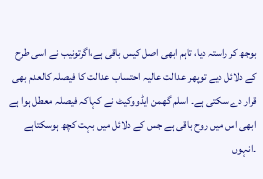بوجھ کر راستہ دیا، تاہم ابھی اصل کیس باقی ہے،اگرتونیب نے اسی طرح کے دلائل دیے توپھر عدالت عالیہ احتساب عدالت کا فیصلہ کالعدم بھی قرار دے سکتی ہے۔ اسلم گھمن ایڈووکیٹ نے کہاکہ فیصلہ معطل ہوا ہے ابھی اس میں روح باقی ہے جس کے دلائل میں بہت کچھ ہوسکتاہے ۔انہوں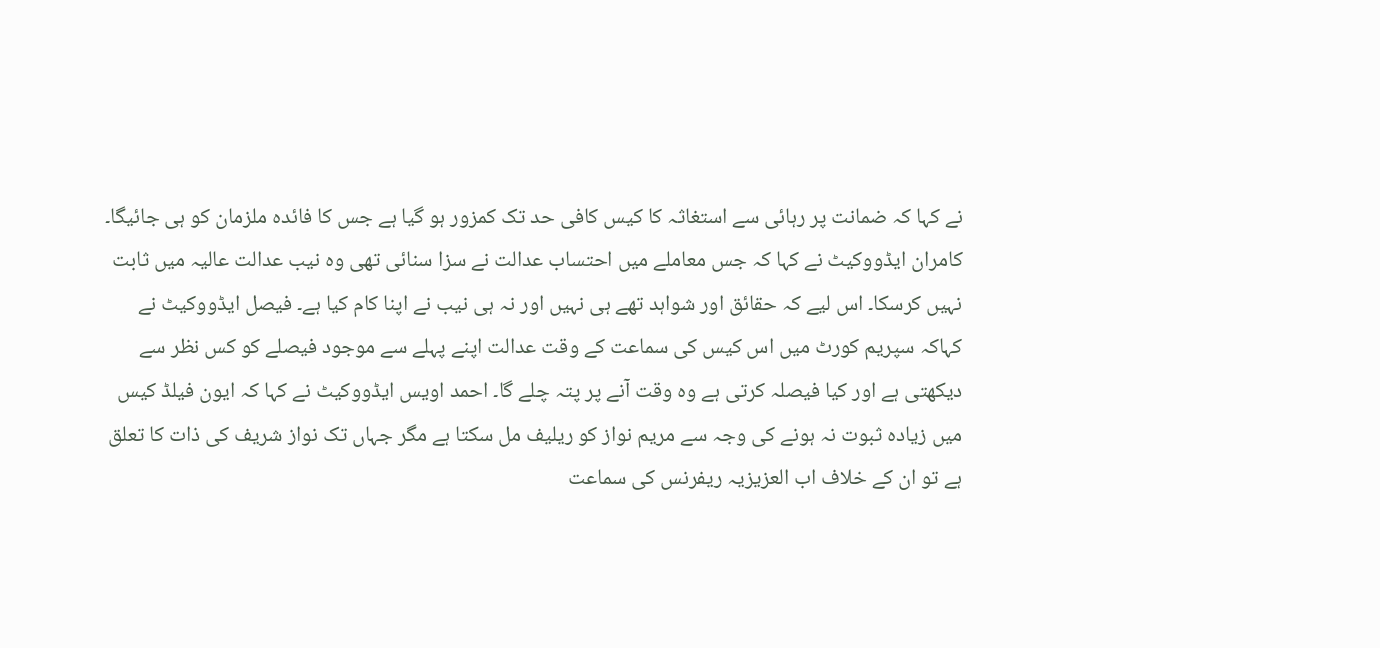نے کہا کہ ضمانت پر رہائی سے استغاثہ کا کیس کافی حد تک کمزور ہو گیا ہے جس کا فائدہ ملزمان کو ہی جائیگا۔ کامران ایڈووکیٹ نے کہا کہ جس معاملے میں احتساب عدالت نے سزا سنائی تھی وہ نیب عدالت عالیہ میں ثابت نہیں کرسکا۔ اس لیے کہ حقائق اور شواہد تھے ہی نہیں اور نہ ہی نیب نے اپنا کام کیا ہے۔ فیصل ایڈووکیٹ نے کہاکہ سپریم کورٹ میں اس کیس کی سماعت کے وقت عدالت اپنے پہلے سے موجود فیصلے کو کس نظر سے دیکھتی ہے اور کیا فیصلہ کرتی ہے وہ وقت آنے پر پتہ چلے گا۔ احمد اویس ایڈووکیٹ نے کہا کہ ایون فیلڈ کیس میں زیادہ ثبوت نہ ہونے کی وجہ سے مریم نواز کو ریلیف مل سکتا ہے مگر جہاں تک نواز شریف کی ذات کا تعلق ہے تو ان کے خلاف اب العزیزیہ ریفرنس کی سماعت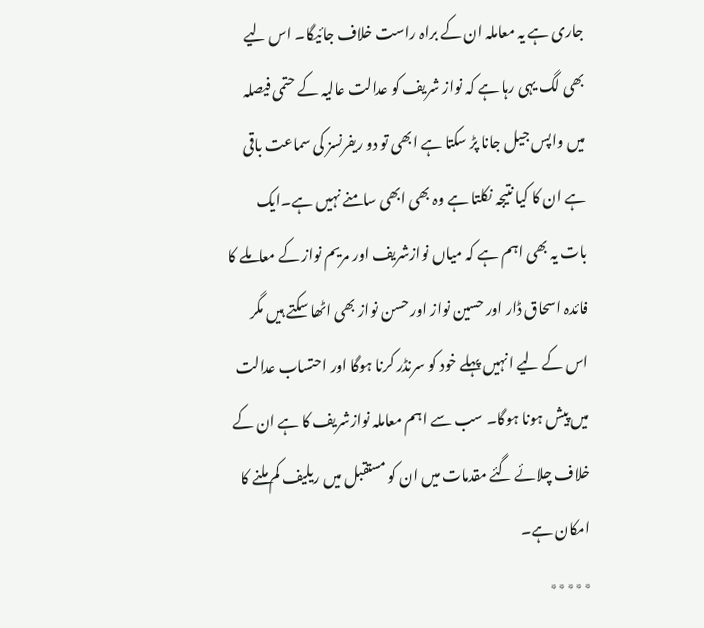جاری ہے یہ معاملہ ان کے براہ راست خلاف جائیگا۔ اس لیے بھی لگ یہی رہا ہے کہ نواز شریف کو عدالت عالیہ کے حتمی فیصلہ میں واپس جیل جانا پڑ سکتا ہے ابھی تو دو ریفرنسز کی سماعت باقی ہے ان کا کیا نتیجہ نکلتا ہے وہ بھی ابھی سامنے نہیں ہے۔ایک بات یہ بھی اہم ہے کہ میاں نوازشریف اور مریم نواز کے معاملے کا فائدہ اسحاق ڈار اور حسین نواز اور حسن نواز بھی اٹھا سکتے ہیں مگر اس کے لیے انہیں پہلے خود کو سرنڈر کرنا ہوگا اور احتساب عدالت میں پیش ہونا ہوگا۔ سب سے اہم معاملہ نوازشریف کا ہے ان کے خلاف چلائے گئے مقدمات میں ان کو مستقبل میں ریلیف کم ملنے کا امکان ہے۔
٭٭٭٭٭